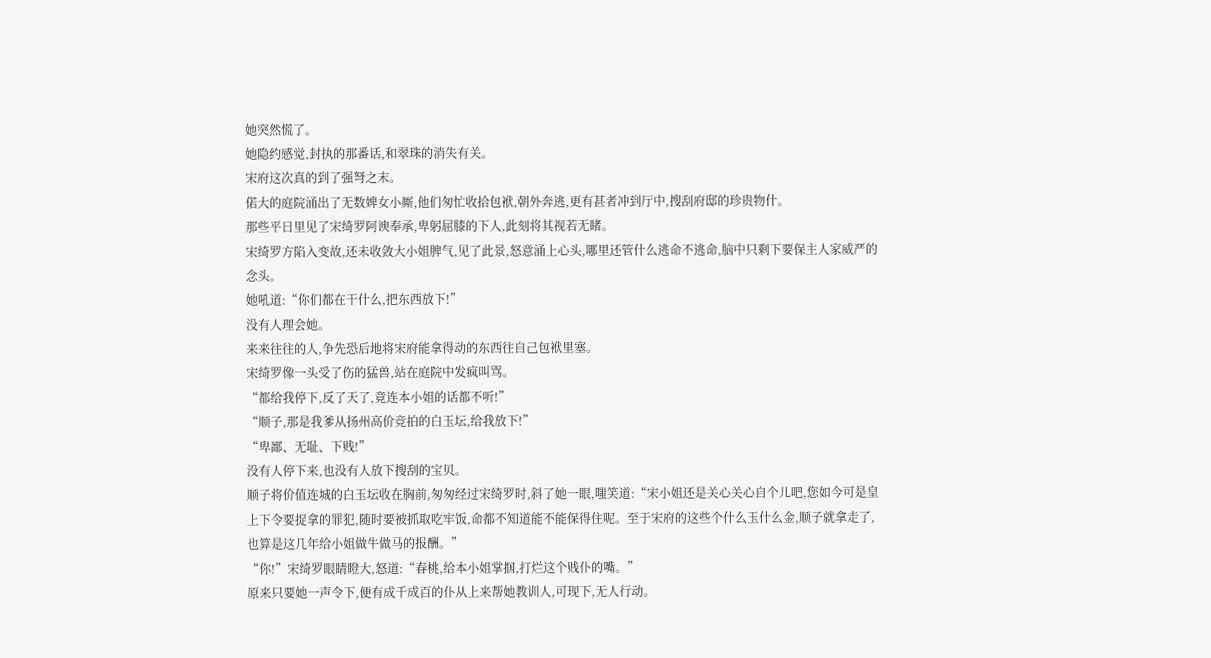她突然慌了。
她隐约感觉,封执的那番话,和翠珠的消失有关。
宋府这次真的到了强弩之末。
偌大的庭院涌出了无数婢女小厮,他们匆忙收拾包袱,朝外奔逃,更有甚者冲到厅中,搜刮府邸的珍贵物什。
那些平日里见了宋绮罗阿谀奉承,卑躬屈膝的下人,此刻将其视若无睹。
宋绮罗方陷入变故,还未收敛大小姐脾气,见了此景,怒意涌上心头,哪里还管什么逃命不逃命,脑中只剩下要保主人家威严的念头。
她吼道:“你们都在干什么,把东西放下!”
没有人理会她。
来来往往的人,争先恐后地将宋府能拿得动的东西往自己包袱里塞。
宋绮罗像一头受了伤的猛兽,站在庭院中发疯叫骂。
“都给我停下,反了天了,竟连本小姐的话都不听!”
“顺子,那是我爹从扬州高价竞拍的白玉坛,给我放下!”
“卑鄙、无耻、下贱!”
没有人停下来,也没有人放下搜刮的宝贝。
顺子将价值连城的白玉坛收在胸前,匆匆经过宋绮罗时,斜了她一眼,嗤笑道:“宋小姐还是关心关心自个儿吧,您如今可是皇上下令要捉拿的罪犯,随时要被抓取吃牢饭,命都不知道能不能保得住呢。至于宋府的这些个什么玉什么金,顺子就拿走了,也算是这几年给小姐做牛做马的报酬。”
“你!”宋绮罗眼睛瞪大,怒道:“春桃,给本小姐掌掴,打烂这个贱仆的嘴。”
原来只要她一声令下,便有成千成百的仆从上来帮她教训人,可现下,无人行动。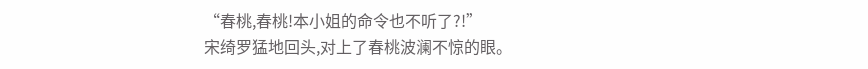“春桃,春桃!本小姐的命令也不听了?!”
宋绮罗猛地回头,对上了春桃波澜不惊的眼。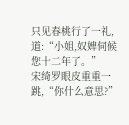只见春桃行了一礼,道:“小姐,奴婢伺候您十二年了。”
宋绮罗眼皮重重一跳,“你什么意思?”